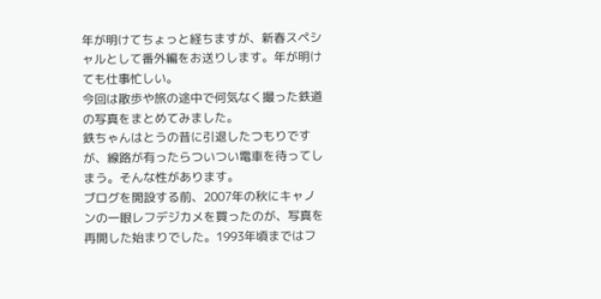年が明けてちょっと経ちますが、新春スペシャルとして番外編をお送りします。年が明けても仕事忙しい。
今回は散歩や旅の途中で何気なく撮った鉄道の写真をまとめてみました。
鉄ちゃんはとうの昔に引退したつもりですが、線路が有ったらついつい電車を待ってしまう。そんな性があります。
ブログを開設する前、2007年の秋にキャノンの一眼レフデジカメを買ったのが、写真を再開した始まりでした。1993年頃まではフ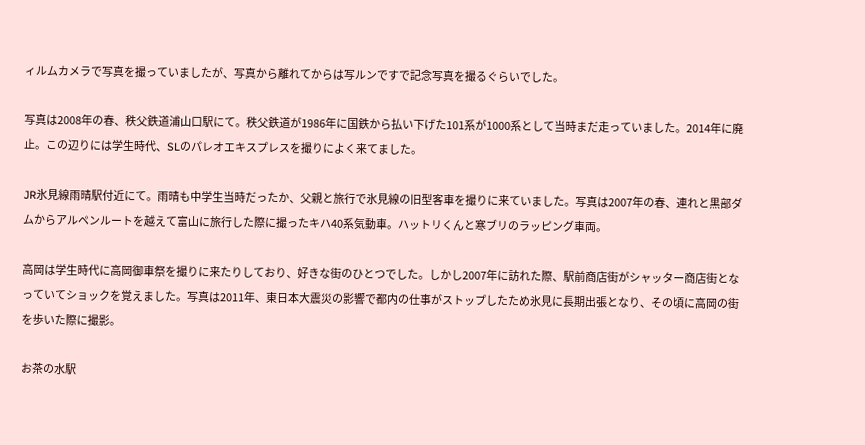ィルムカメラで写真を撮っていましたが、写真から離れてからは写ルンですで記念写真を撮るぐらいでした。

写真は2008年の春、秩父鉄道浦山口駅にて。秩父鉄道が1986年に国鉄から払い下げた101系が1000系として当時まだ走っていました。2014年に廃止。この辺りには学生時代、SLのパレオエキスプレスを撮りによく来てました。

JR氷見線雨晴駅付近にて。雨晴も中学生当時だったか、父親と旅行で氷見線の旧型客車を撮りに来ていました。写真は2007年の春、連れと黒部ダムからアルペンルートを越えて富山に旅行した際に撮ったキハ40系気動車。ハットリくんと寒ブリのラッピング車両。

高岡は学生時代に高岡御車祭を撮りに来たりしており、好きな街のひとつでした。しかし2007年に訪れた際、駅前商店街がシャッター商店街となっていてショックを覚えました。写真は2011年、東日本大震災の影響で都内の仕事がストップしたため氷見に長期出張となり、その頃に高岡の街を歩いた際に撮影。

お茶の水駅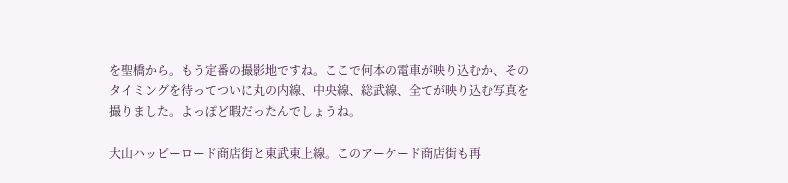を聖橋から。もう定番の撮影地ですね。ここで何本の電車が映り込むか、そのタイミングを待ってついに丸の内線、中央線、総武線、全てが映り込む写真を撮りました。よっぽど暇だったんでしょうね。

大山ハッピーロード商店街と東武東上線。このアーケード商店街も再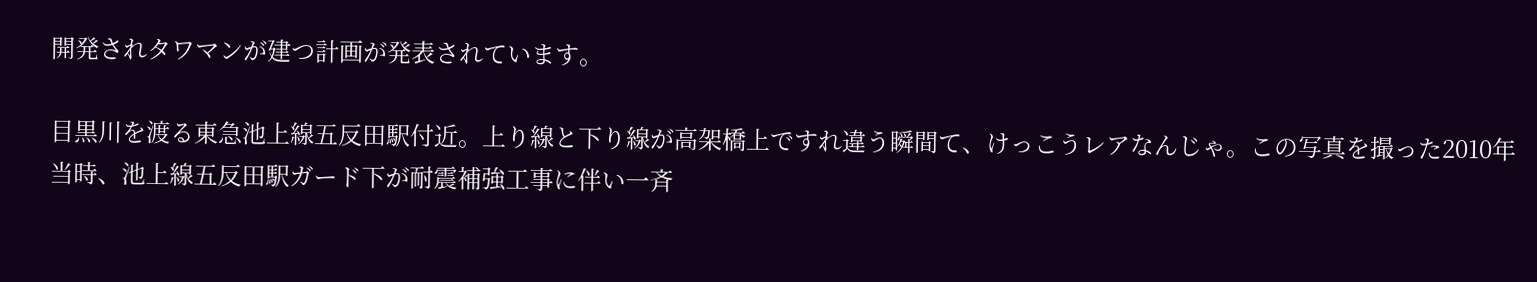開発されタワマンが建つ計画が発表されています。

目黒川を渡る東急池上線五反田駅付近。上り線と下り線が高架橋上ですれ違う瞬間て、けっこうレアなんじゃ。この写真を撮った2010年当時、池上線五反田駅ガード下が耐震補強工事に伴い一斉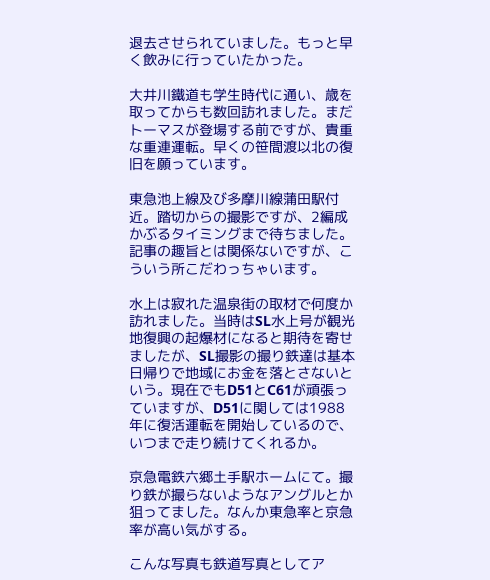退去させられていました。もっと早く飲みに行っていたかった。

大井川鐵道も学生時代に通い、歳を取ってからも数回訪れました。まだトーマスが登場する前ですが、貴重な重連運転。早くの笹間渡以北の復旧を願っています。

東急池上線及び多摩川線蒲田駅付近。踏切からの撮影ですが、2編成かぶるタイミングまで待ちました。記事の趣旨とは関係ないですが、こういう所こだわっちゃいます。

水上は寂れた温泉街の取材で何度か訪れました。当時はSL水上号が観光地復興の起爆材になると期待を寄せましたが、SL撮影の撮り鉄達は基本日帰りで地域にお金を落とさないという。現在でもD51とC61が頑張っていますが、D51に関しては1988年に復活運転を開始しているので、いつまで走り続けてくれるか。

京急電鉄六郷土手駅ホームにて。撮り鉄が撮らないようなアングルとか狙ってました。なんか東急率と京急率が高い気がする。

こんな写真も鉄道写真としてア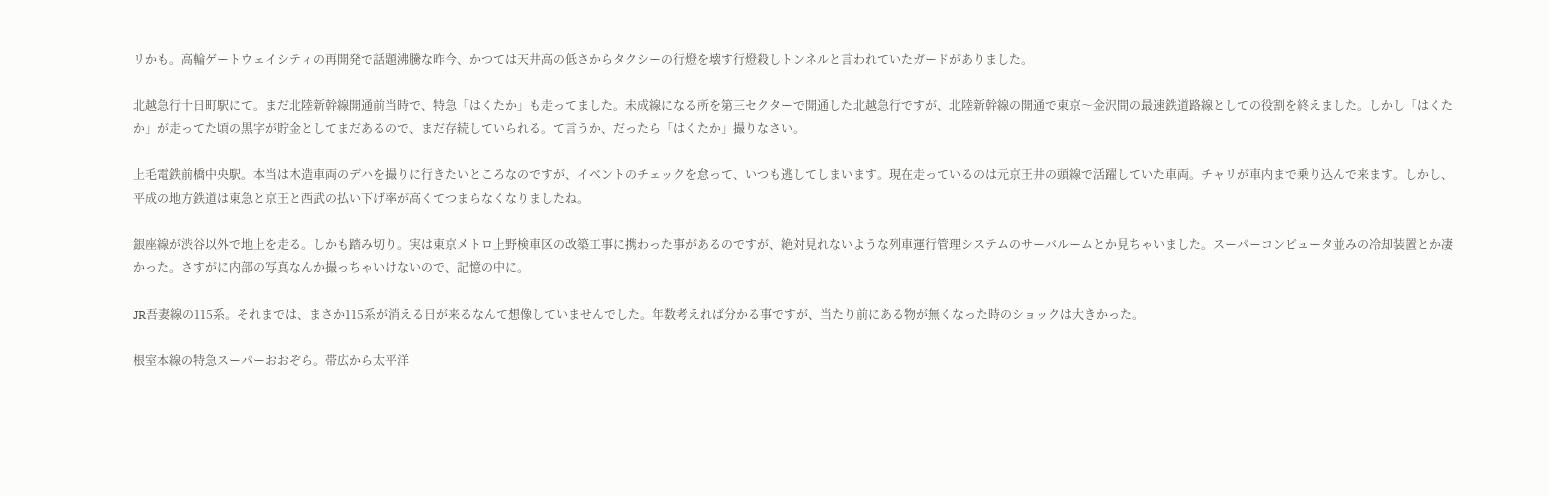リかも。高輪ゲートウェイシティの再開発で話題沸騰な昨今、かつては天井高の低さからタクシーの行燈を壊す行燈殺しトンネルと言われていたガードがありました。

北越急行十日町駅にて。まだ北陸新幹線開通前当時で、特急「はくたか」も走ってました。未成線になる所を第三セクターで開通した北越急行ですが、北陸新幹線の開通で東京〜金沢間の最速鉄道路線としての役割を終えました。しかし「はくたか」が走ってた頃の黒字が貯金としてまだあるので、まだ存続していられる。て言うか、だったら「はくたか」撮りなさい。

上毛電鉄前橋中央駅。本当は木造車両のデハを撮りに行きたいところなのですが、イベントのチェックを怠って、いつも逃してしまいます。現在走っているのは元京王井の頭線で活躍していた車両。チャリが車内まで乗り込んで来ます。しかし、平成の地方鉄道は東急と京王と西武の払い下げ率が高くてつまらなくなりましたね。

銀座線が渋谷以外で地上を走る。しかも踏み切り。実は東京メトロ上野検車区の改築工事に携わった事があるのですが、絶対見れないような列車運行管理システムのサーバルームとか見ちゃいました。スーパーコンピュータ並みの冷却装置とか凄かった。さすがに内部の写真なんか撮っちゃいけないので、記憶の中に。

JR吾妻線の115系。それまでは、まさか115系が消える日が来るなんて想像していませんでした。年数考えれば分かる事ですが、当たり前にある物が無くなった時のショックは大きかった。

根室本線の特急スーパーおおぞら。帯広から太平洋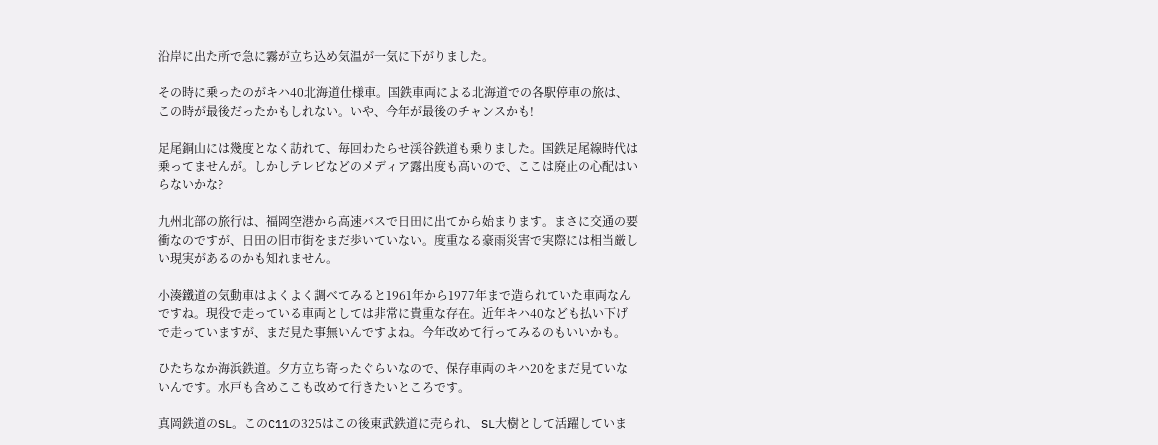沿岸に出た所で急に霧が立ち込め気温が一気に下がりました。

その時に乗ったのがキハ40北海道仕様車。国鉄車両による北海道での各駅停車の旅は、この時が最後だったかもしれない。いや、今年が最後のチャンスかも!

足尾銅山には幾度となく訪れて、毎回わたらせ渓谷鉄道も乗りました。国鉄足尾線時代は乗ってませんが。しかしテレビなどのメディア露出度も高いので、ここは廃止の心配はいらないかな?

九州北部の旅行は、福岡空港から高速バスで日田に出てから始まります。まさに交通の要衝なのですが、日田の旧市街をまだ歩いていない。度重なる豪雨災害で実際には相当厳しい現実があるのかも知れません。

小湊鐵道の気動車はよくよく調べてみると1961年から1977年まで造られていた車両なんですね。現役で走っている車両としては非常に貴重な存在。近年キハ40なども払い下げで走っていますが、まだ見た事無いんですよね。今年改めて行ってみるのもいいかも。

ひたちなか海浜鉄道。夕方立ち寄ったぐらいなので、保存車両のキハ20をまだ見ていないんです。水戸も含めここも改めて行きたいところです。

真岡鉄道のSL。このC11の325はこの後東武鉄道に売られ、 SL大樹として活躍していま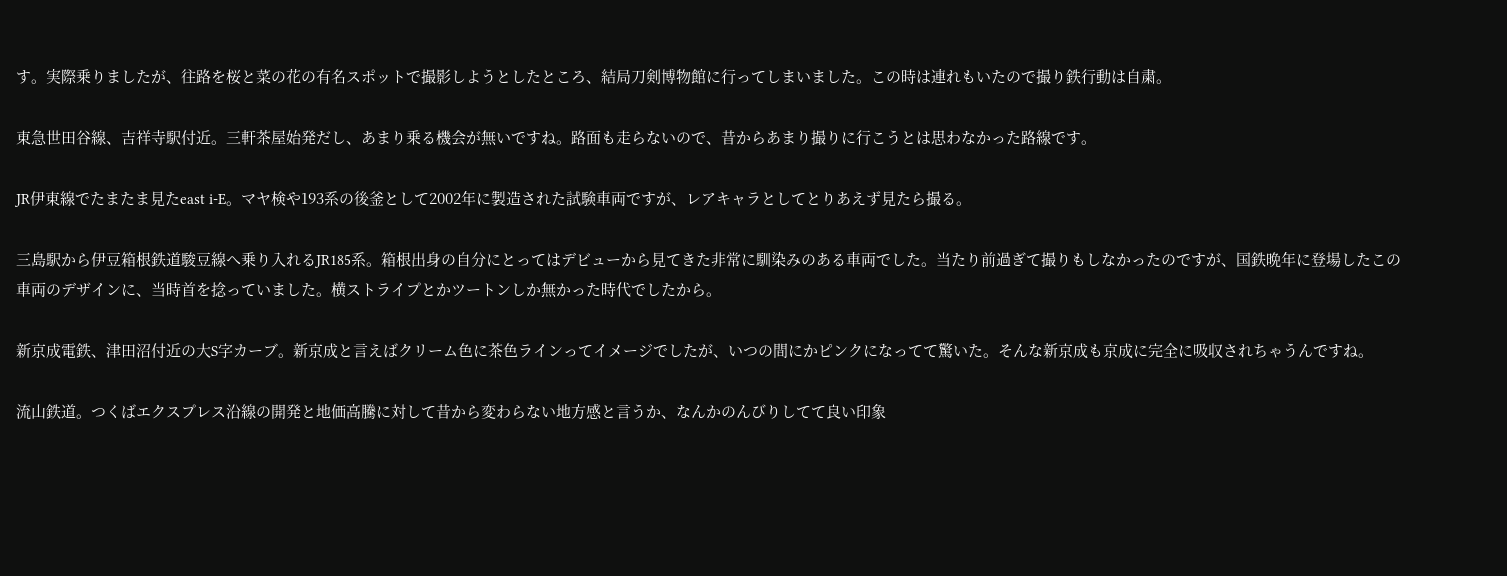す。実際乗りましたが、往路を桜と菜の花の有名スポットで撮影しようとしたところ、結局刀剣博物館に行ってしまいました。この時は連れもいたので撮り鉄行動は自粛。

東急世田谷線、吉祥寺駅付近。三軒茶屋始発だし、あまり乗る機会が無いですね。路面も走らないので、昔からあまり撮りに行こうとは思わなかった路線です。

JR伊東線でたまたま見たeast i-E。マヤ検や193系の後釜として2002年に製造された試験車両ですが、レアキャラとしてとりあえず見たら撮る。

三島駅から伊豆箱根鉄道駿豆線へ乗り入れるJR185系。箱根出身の自分にとってはデビューから見てきた非常に馴染みのある車両でした。当たり前過ぎて撮りもしなかったのですが、国鉄晩年に登場したこの車両のデザインに、当時首を捻っていました。横ストライプとかツートンしか無かった時代でしたから。

新京成電鉄、津田沼付近の大S字カーブ。新京成と言えばクリーム色に茶色ラインってイメージでしたが、いつの間にかピンクになってて驚いた。そんな新京成も京成に完全に吸収されちゃうんですね。

流山鉄道。つくばエクスプレス沿線の開発と地価高騰に対して昔から変わらない地方感と言うか、なんかのんびりしてて良い印象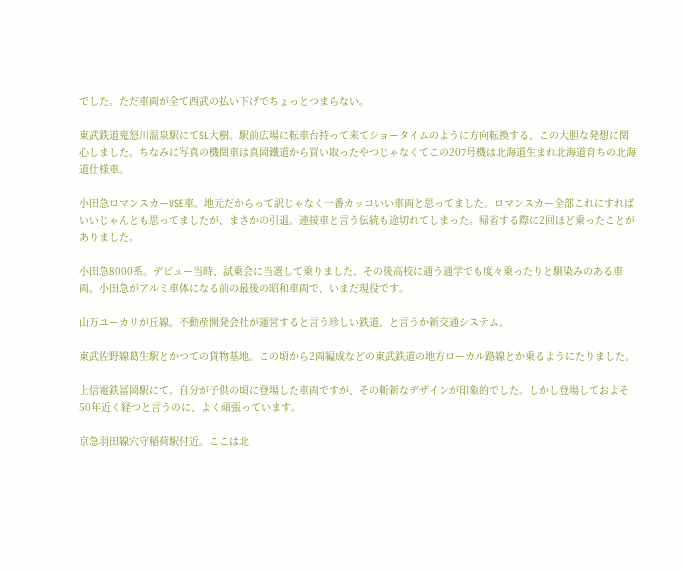でした。ただ車両が全て西武の払い下げでちょっとつまらない。

東武鉄道鬼怒川温泉駅にてSL大樹。駅前広場に転車台持って来てショータイムのように方向転換する、この大胆な発想に関心しました。ちなみに写真の機関車は真岡鐵道から買い取ったやつじゃなくてこの207号機は北海道生まれ北海道育ちの北海道仕様車。

小田急ロマンスカーVSE車。地元だからって訳じゃなく一番カッコいい車両と思ってました。ロマンスカー全部これにすればいいじゃんとも思ってましたが、まさかの引退。連接車と言う伝統も途切れてしまった。帰省する際に2回ほど乗ったことがありました。

小田急8000系。デビュー当時、試乗会に当選して乗りました。その後高校に通う通学でも度々乗ったりと馴染みのある車両。小田急がアルミ車体になる前の最後の昭和車両で、いまだ現役です。

山万ユーカリが丘線。不動産開発会社が運営すると言う珍しい鉄道、と言うか新交通システム。

東武佐野線葛生駅とかつての貨物基地。この頃から2両編成などの東武鉄道の地方ローカル路線とか乗るようにたりました。

上信電鉄冨岡駅にて。自分が子供の頃に登場した車両ですが、その斬新なデザインが印象的でした。しかし登場しておよそ50年近く経つと言うのに、よく頑張っています。

京急羽田線穴守稲荷駅付近。ここは北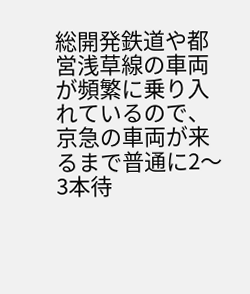総開発鉄道や都営浅草線の車両が頻繁に乗り入れているので、京急の車両が来るまで普通に2〜3本待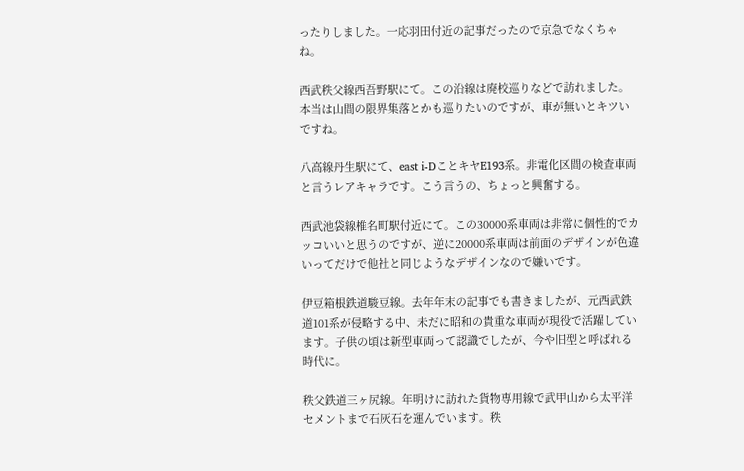ったりしました。一応羽田付近の記事だったので京急でなくちゃね。

西武秩父線西吾野駅にて。この沿線は廃校巡りなどで訪れました。本当は山間の限界集落とかも巡りたいのですが、車が無いとキツいですね。

八高線丹生駅にて、east i-DことキヤE193系。非電化区間の検査車両と言うレアキャラです。こう言うの、ちょっと興奮する。

西武池袋線椎名町駅付近にて。この30000系車両は非常に個性的でカッコいいと思うのですが、逆に20000系車両は前面のデザインが色違いってだけで他社と同じようなデザインなので嫌いです。

伊豆箱根鉄道駿豆線。去年年末の記事でも書きましたが、元西武鉄道101系が侵略する中、未だに昭和の貴重な車両が現役で活躍しています。子供の頃は新型車両って認識でしたが、今や旧型と呼ばれる時代に。

秩父鉄道三ヶ尻線。年明けに訪れた貨物専用線で武甲山から太平洋セメントまで石灰石を運んでいます。秩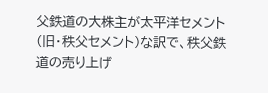父鉄道の大株主が太平洋セメント(旧・秩父セメント)な訳で、秩父鉄道の売り上げ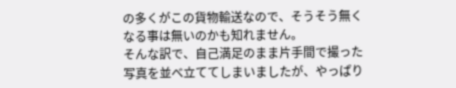の多くがこの貨物輸送なので、そうそう無くなる事は無いのかも知れません。
そんな訳で、自己満足のまま片手間で撮った写真を並べ立ててしまいましたが、やっぱり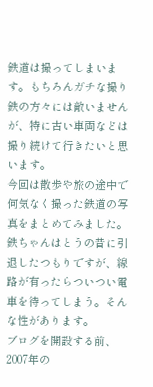鉄道は撮ってしまいます。もちろんガチな撮り鉄の方々には敵いませんが、特に古い車両などは撮り続けて行きたいと思います。
今回は散歩や旅の途中で何気なく撮った鉄道の写真をまとめてみました。
鉄ちゃんはとうの昔に引退したつもりですが、線路が有ったらついつい電車を待ってしまう。そんな性があります。
ブログを開設する前、2007年の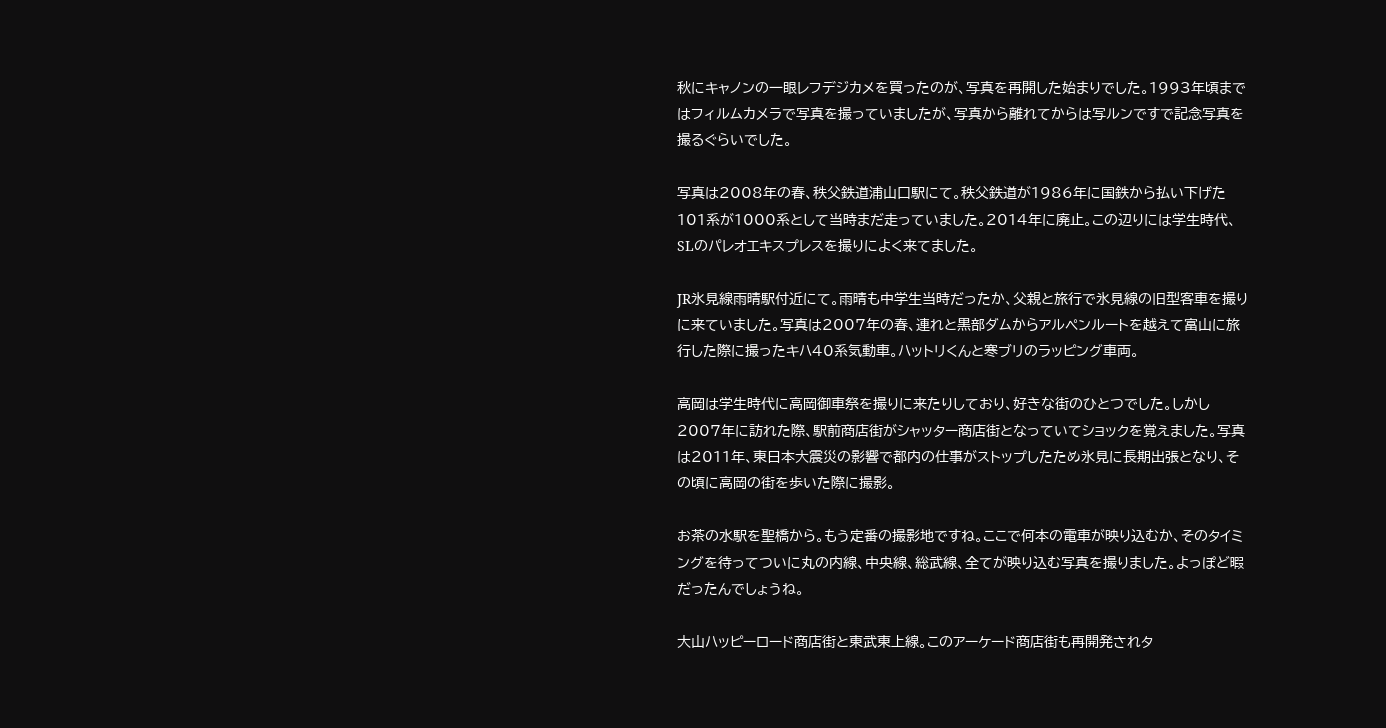秋にキャノンの一眼レフデジカメを買ったのが、写真を再開した始まりでした。1993年頃まではフィルムカメラで写真を撮っていましたが、写真から離れてからは写ルンですで記念写真を撮るぐらいでした。

写真は2008年の春、秩父鉄道浦山口駅にて。秩父鉄道が1986年に国鉄から払い下げた101系が1000系として当時まだ走っていました。2014年に廃止。この辺りには学生時代、SLのパレオエキスプレスを撮りによく来てました。

JR氷見線雨晴駅付近にて。雨晴も中学生当時だったか、父親と旅行で氷見線の旧型客車を撮りに来ていました。写真は2007年の春、連れと黒部ダムからアルペンルートを越えて富山に旅行した際に撮ったキハ40系気動車。ハットリくんと寒ブリのラッピング車両。

高岡は学生時代に高岡御車祭を撮りに来たりしており、好きな街のひとつでした。しかし2007年に訪れた際、駅前商店街がシャッター商店街となっていてショックを覚えました。写真は2011年、東日本大震災の影響で都内の仕事がストップしたため氷見に長期出張となり、その頃に高岡の街を歩いた際に撮影。

お茶の水駅を聖橋から。もう定番の撮影地ですね。ここで何本の電車が映り込むか、そのタイミングを待ってついに丸の内線、中央線、総武線、全てが映り込む写真を撮りました。よっぽど暇だったんでしょうね。

大山ハッピーロード商店街と東武東上線。このアーケード商店街も再開発されタ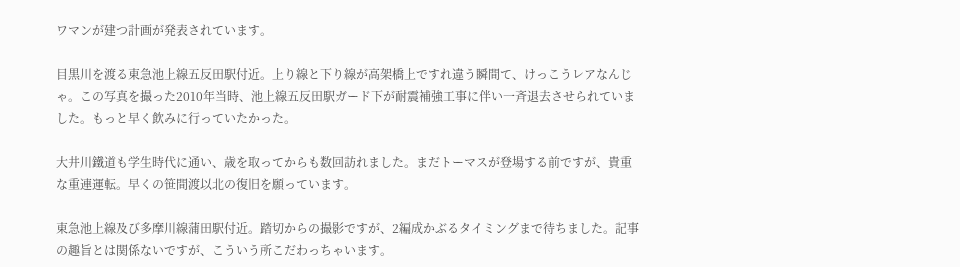ワマンが建つ計画が発表されています。

目黒川を渡る東急池上線五反田駅付近。上り線と下り線が高架橋上ですれ違う瞬間て、けっこうレアなんじゃ。この写真を撮った2010年当時、池上線五反田駅ガード下が耐震補強工事に伴い一斉退去させられていました。もっと早く飲みに行っていたかった。

大井川鐵道も学生時代に通い、歳を取ってからも数回訪れました。まだトーマスが登場する前ですが、貴重な重連運転。早くの笹間渡以北の復旧を願っています。

東急池上線及び多摩川線蒲田駅付近。踏切からの撮影ですが、2編成かぶるタイミングまで待ちました。記事の趣旨とは関係ないですが、こういう所こだわっちゃいます。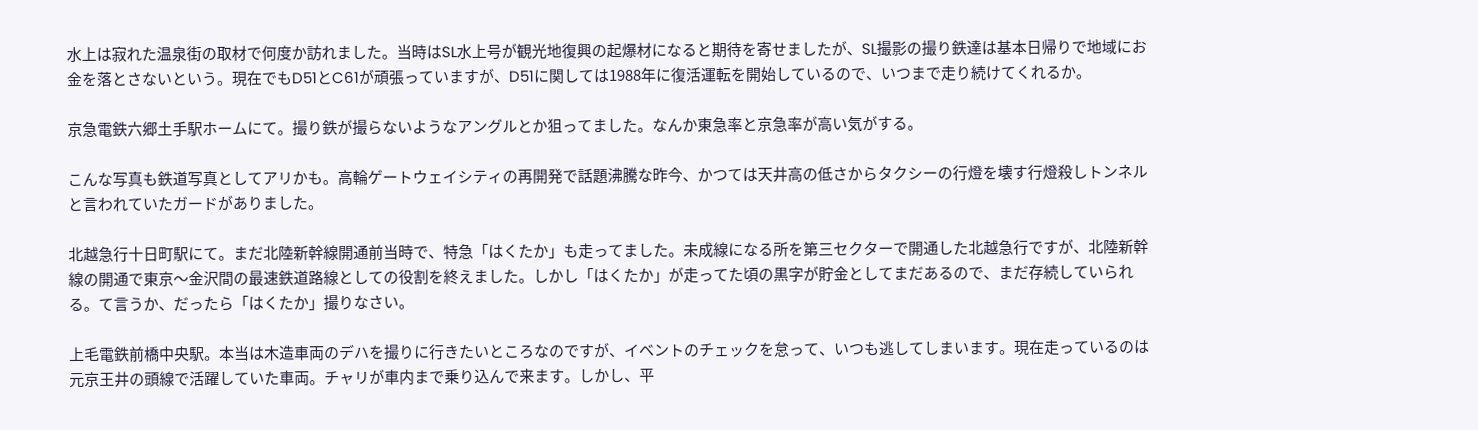水上は寂れた温泉街の取材で何度か訪れました。当時はSL水上号が観光地復興の起爆材になると期待を寄せましたが、SL撮影の撮り鉄達は基本日帰りで地域にお金を落とさないという。現在でもD51とC61が頑張っていますが、D51に関しては1988年に復活運転を開始しているので、いつまで走り続けてくれるか。

京急電鉄六郷土手駅ホームにて。撮り鉄が撮らないようなアングルとか狙ってました。なんか東急率と京急率が高い気がする。

こんな写真も鉄道写真としてアリかも。高輪ゲートウェイシティの再開発で話題沸騰な昨今、かつては天井高の低さからタクシーの行燈を壊す行燈殺しトンネルと言われていたガードがありました。

北越急行十日町駅にて。まだ北陸新幹線開通前当時で、特急「はくたか」も走ってました。未成線になる所を第三セクターで開通した北越急行ですが、北陸新幹線の開通で東京〜金沢間の最速鉄道路線としての役割を終えました。しかし「はくたか」が走ってた頃の黒字が貯金としてまだあるので、まだ存続していられる。て言うか、だったら「はくたか」撮りなさい。

上毛電鉄前橋中央駅。本当は木造車両のデハを撮りに行きたいところなのですが、イベントのチェックを怠って、いつも逃してしまいます。現在走っているのは元京王井の頭線で活躍していた車両。チャリが車内まで乗り込んで来ます。しかし、平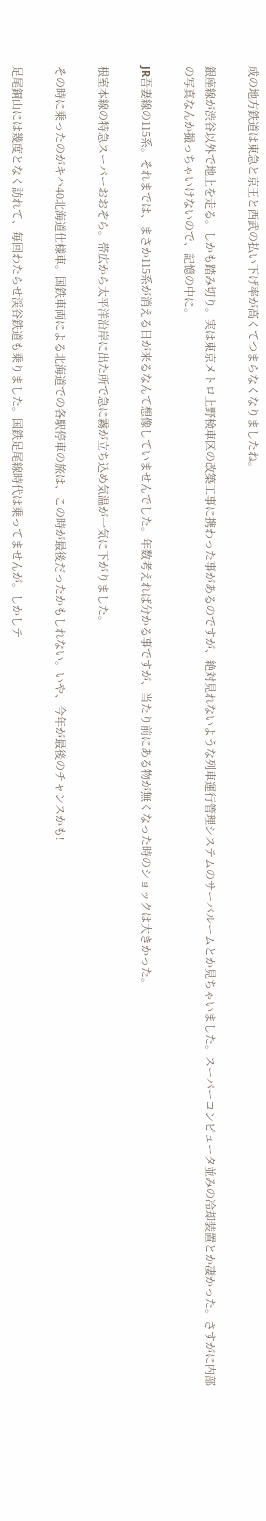成の地方鉄道は東急と京王と西武の払い下げ率が高くてつまらなくなりましたね。

銀座線が渋谷以外で地上を走る。しかも踏み切り。実は東京メトロ上野検車区の改築工事に携わった事があるのですが、絶対見れないような列車運行管理システムのサーバルームとか見ちゃいました。スーパーコンピュータ並みの冷却装置とか凄かった。さすがに内部の写真なんか撮っちゃいけないので、記憶の中に。

JR吾妻線の115系。それまでは、まさか115系が消える日が来るなんて想像していませんでした。年数考えれば分かる事ですが、当たり前にある物が無くなった時のショックは大きかった。

根室本線の特急スーパーおおぞら。帯広から太平洋沿岸に出た所で急に霧が立ち込め気温が一気に下がりました。

その時に乗ったのがキハ40北海道仕様車。国鉄車両による北海道での各駅停車の旅は、この時が最後だったかもしれない。いや、今年が最後のチャンスかも!

足尾銅山には幾度となく訪れて、毎回わたらせ渓谷鉄道も乗りました。国鉄足尾線時代は乗ってませんが。しかしテ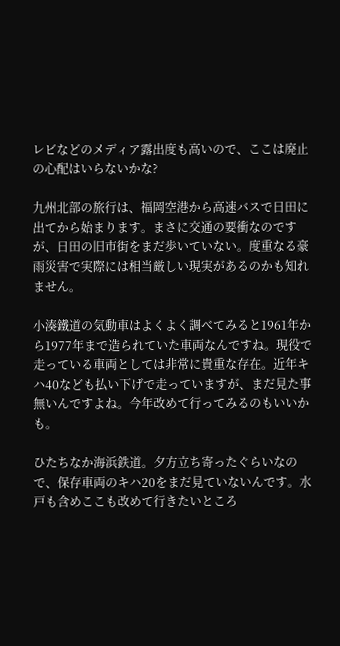レビなどのメディア露出度も高いので、ここは廃止の心配はいらないかな?

九州北部の旅行は、福岡空港から高速バスで日田に出てから始まります。まさに交通の要衝なのですが、日田の旧市街をまだ歩いていない。度重なる豪雨災害で実際には相当厳しい現実があるのかも知れません。

小湊鐵道の気動車はよくよく調べてみると1961年から1977年まで造られていた車両なんですね。現役で走っている車両としては非常に貴重な存在。近年キハ40なども払い下げで走っていますが、まだ見た事無いんですよね。今年改めて行ってみるのもいいかも。

ひたちなか海浜鉄道。夕方立ち寄ったぐらいなので、保存車両のキハ20をまだ見ていないんです。水戸も含めここも改めて行きたいところ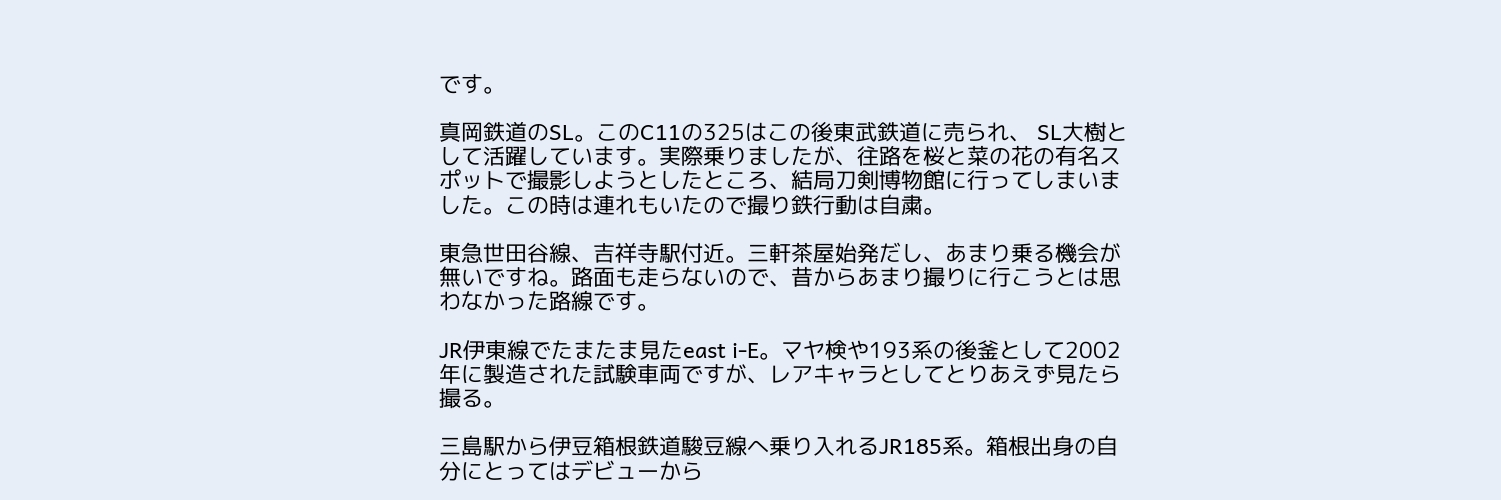です。

真岡鉄道のSL。このC11の325はこの後東武鉄道に売られ、 SL大樹として活躍しています。実際乗りましたが、往路を桜と菜の花の有名スポットで撮影しようとしたところ、結局刀剣博物館に行ってしまいました。この時は連れもいたので撮り鉄行動は自粛。

東急世田谷線、吉祥寺駅付近。三軒茶屋始発だし、あまり乗る機会が無いですね。路面も走らないので、昔からあまり撮りに行こうとは思わなかった路線です。

JR伊東線でたまたま見たeast i-E。マヤ検や193系の後釜として2002年に製造された試験車両ですが、レアキャラとしてとりあえず見たら撮る。

三島駅から伊豆箱根鉄道駿豆線へ乗り入れるJR185系。箱根出身の自分にとってはデビューから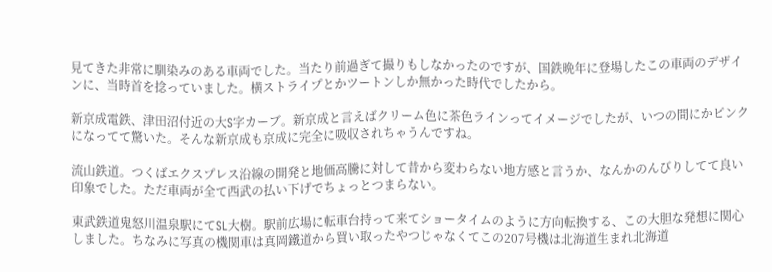見てきた非常に馴染みのある車両でした。当たり前過ぎて撮りもしなかったのですが、国鉄晩年に登場したこの車両のデザインに、当時首を捻っていました。横ストライプとかツートンしか無かった時代でしたから。

新京成電鉄、津田沼付近の大S字カーブ。新京成と言えばクリーム色に茶色ラインってイメージでしたが、いつの間にかピンクになってて驚いた。そんな新京成も京成に完全に吸収されちゃうんですね。

流山鉄道。つくばエクスプレス沿線の開発と地価高騰に対して昔から変わらない地方感と言うか、なんかのんびりしてて良い印象でした。ただ車両が全て西武の払い下げでちょっとつまらない。

東武鉄道鬼怒川温泉駅にてSL大樹。駅前広場に転車台持って来てショータイムのように方向転換する、この大胆な発想に関心しました。ちなみに写真の機関車は真岡鐵道から買い取ったやつじゃなくてこの207号機は北海道生まれ北海道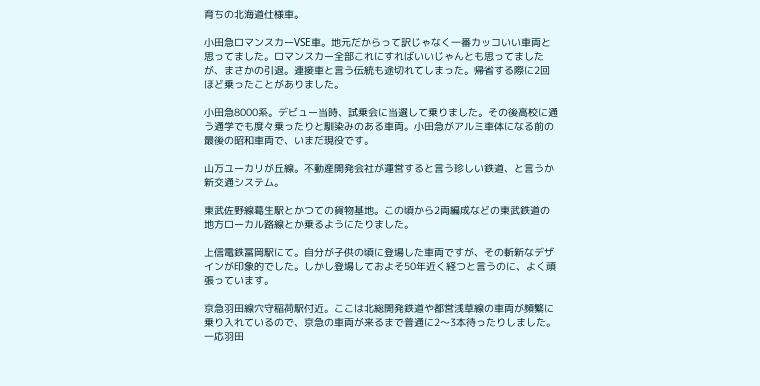育ちの北海道仕様車。

小田急ロマンスカーVSE車。地元だからって訳じゃなく一番カッコいい車両と思ってました。ロマンスカー全部これにすればいいじゃんとも思ってましたが、まさかの引退。連接車と言う伝統も途切れてしまった。帰省する際に2回ほど乗ったことがありました。

小田急8000系。デビュー当時、試乗会に当選して乗りました。その後高校に通う通学でも度々乗ったりと馴染みのある車両。小田急がアルミ車体になる前の最後の昭和車両で、いまだ現役です。

山万ユーカリが丘線。不動産開発会社が運営すると言う珍しい鉄道、と言うか新交通システム。

東武佐野線葛生駅とかつての貨物基地。この頃から2両編成などの東武鉄道の地方ローカル路線とか乗るようにたりました。

上信電鉄冨岡駅にて。自分が子供の頃に登場した車両ですが、その斬新なデザインが印象的でした。しかし登場しておよそ50年近く経つと言うのに、よく頑張っています。

京急羽田線穴守稲荷駅付近。ここは北総開発鉄道や都営浅草線の車両が頻繁に乗り入れているので、京急の車両が来るまで普通に2〜3本待ったりしました。一応羽田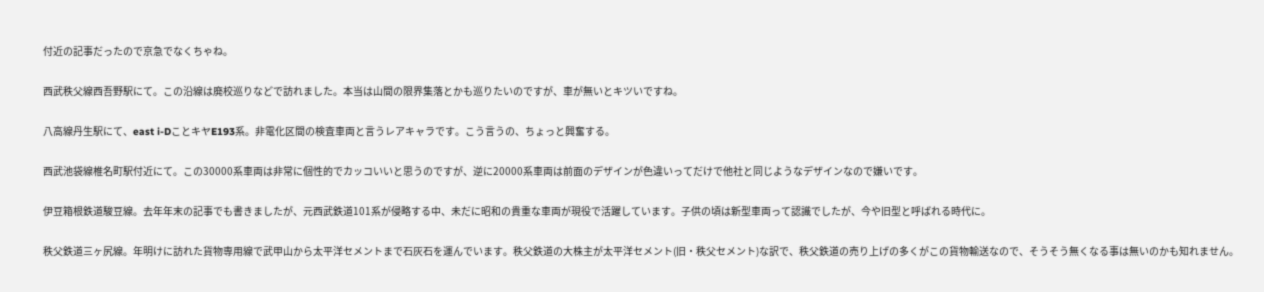付近の記事だったので京急でなくちゃね。

西武秩父線西吾野駅にて。この沿線は廃校巡りなどで訪れました。本当は山間の限界集落とかも巡りたいのですが、車が無いとキツいですね。

八高線丹生駅にて、east i-DことキヤE193系。非電化区間の検査車両と言うレアキャラです。こう言うの、ちょっと興奮する。

西武池袋線椎名町駅付近にて。この30000系車両は非常に個性的でカッコいいと思うのですが、逆に20000系車両は前面のデザインが色違いってだけで他社と同じようなデザインなので嫌いです。

伊豆箱根鉄道駿豆線。去年年末の記事でも書きましたが、元西武鉄道101系が侵略する中、未だに昭和の貴重な車両が現役で活躍しています。子供の頃は新型車両って認識でしたが、今や旧型と呼ばれる時代に。

秩父鉄道三ヶ尻線。年明けに訪れた貨物専用線で武甲山から太平洋セメントまで石灰石を運んでいます。秩父鉄道の大株主が太平洋セメント(旧・秩父セメント)な訳で、秩父鉄道の売り上げの多くがこの貨物輸送なので、そうそう無くなる事は無いのかも知れません。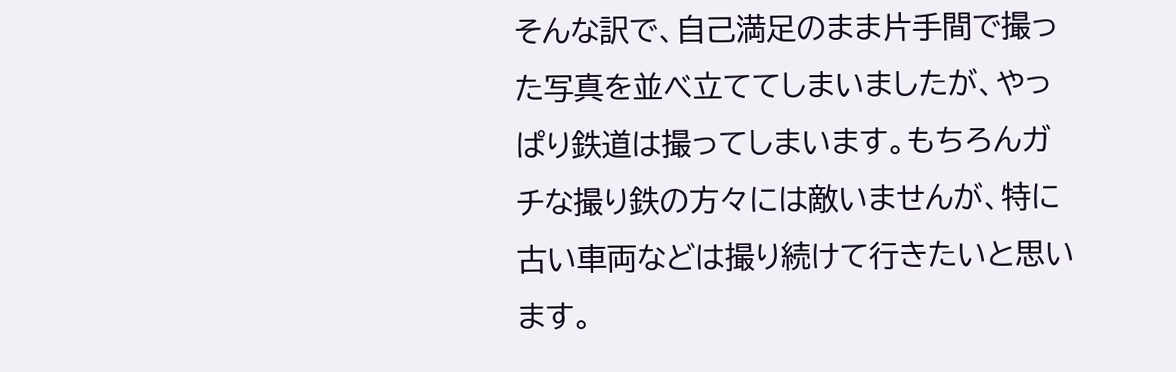そんな訳で、自己満足のまま片手間で撮った写真を並べ立ててしまいましたが、やっぱり鉄道は撮ってしまいます。もちろんガチな撮り鉄の方々には敵いませんが、特に古い車両などは撮り続けて行きたいと思います。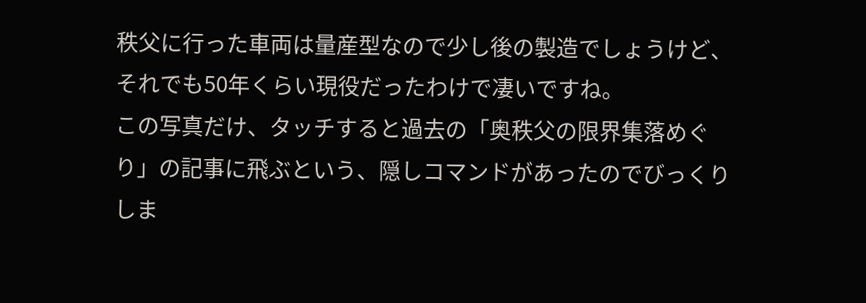秩父に行った車両は量産型なので少し後の製造でしょうけど、それでも50年くらい現役だったわけで凄いですね。
この写真だけ、タッチすると過去の「奥秩父の限界集落めぐり」の記事に飛ぶという、隠しコマンドがあったのでびっくりしま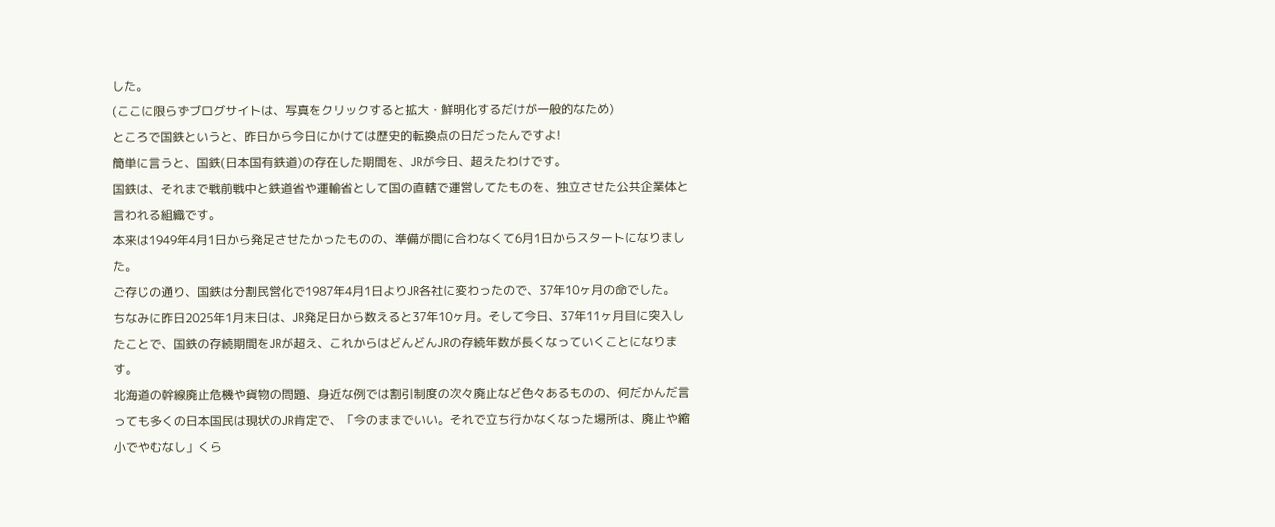した。
(ここに限らずブログサイトは、写真をクリックすると拡大・鮮明化するだけが一般的なため)
ところで国鉄というと、昨日から今日にかけては歴史的転換点の日だったんですよ!
簡単に言うと、国鉄(日本国有鉄道)の存在した期間を、JRが今日、超えたわけです。
国鉄は、それまで戦前戦中と鉄道省や運輸省として国の直轄で運営してたものを、独立させた公共企業体と言われる組織です。
本来は1949年4月1日から発足させたかったものの、準備が間に合わなくて6月1日からスタートになりました。
ご存じの通り、国鉄は分割民営化で1987年4月1日よりJR各社に変わったので、37年10ヶ月の命でした。
ちなみに昨日2025年1月末日は、JR発足日から数えると37年10ヶ月。そして今日、37年11ヶ月目に突入したことで、国鉄の存続期間をJRが超え、これからはどんどんJRの存続年数が長くなっていくことになります。
北海道の幹線廃止危機や貨物の問題、身近な例では割引制度の次々廃止など色々あるものの、何だかんだ言っても多くの日本国民は現状のJR肯定で、「今のままでいい。それで立ち行かなくなった場所は、廃止や縮小でやむなし」くら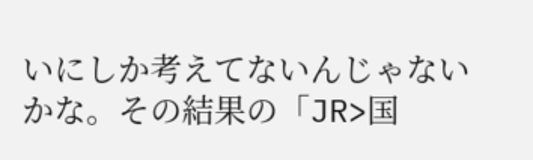いにしか考えてないんじゃないかな。その結果の「JR>国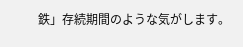鉄」存続期間のような気がします。